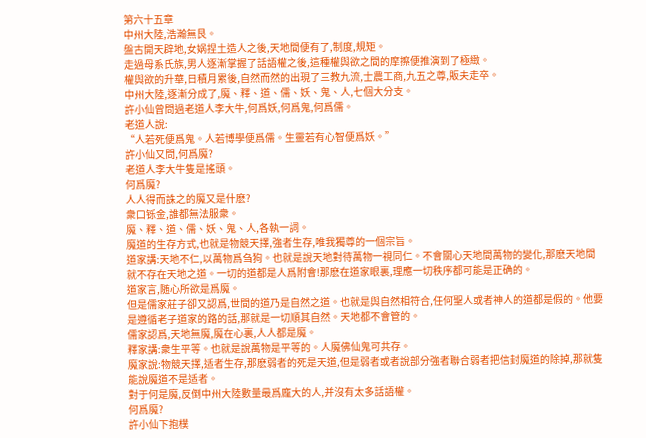第六十五章
中州大陸,浩瀚無艮。
盤古開天辟地,女娲捏土造人之後,天地間便有了,制度,規矩。
走過母系氏族,男人逐漸掌握了話語權之後,這種權與欲之間的摩擦便推演到了極緻。
權與欲的升華,日積月累後,自然而然的出現了三教九流,士農工商,九五之尊,販夫走卒。
中州大陸,逐漸分成了,魔、釋、道、儒、妖、鬼、人,七個大分支。
許小仙曾問過老道人李大牛,何爲妖,何爲鬼,何爲儒。
老道人說:
“人若死便爲鬼。人若博學便爲儒。生靈若有心智便爲妖。”
許小仙又問,何爲魔?
老道人李大牛隻是搖頭。
何爲魔?
人人得而誅之的魔又是什麽?
衆口铄金,誰都無法服衆。
魔、釋、道、儒、妖、鬼、人,各執一詞。
魔道的生存方式,也就是物競天擇,強者生存,唯我獨尊的一個宗旨。
道家講:天地不仁,以萬物爲刍狗。也就是說天地對待萬物一視同仁。不會關心天地間萬物的變化,那麽天地間就不存在天地之道。一切的道都是人爲附會!那麽在道家眼裏,理應一切秩序都可能是正确的。
道家言,随心所欲是爲魔。
但是儒家莊子卻又認爲,世間的道乃是自然之道。也就是與自然相符合,任何聖人或者神人的道都是假的。他要是遵循老子道家的路的話,那就是一切順其自然。天地都不會管的。
儒家認爲,天地無魔,魔在心裏,人人都是魔。
釋家講:衆生平等。也就是說萬物是平等的。人魔佛仙鬼可共存。
魔家說:物競天擇,适者生存,那麽弱者的死是天道,但是弱者或者說部分強者聯合弱者把信封魔道的除掉,那就隻能說魔道不是适者。
對于何是魔,反倒中州大陸數量最爲龐大的人,并沒有太多話語權。
何爲魔?
許小仙下抱樸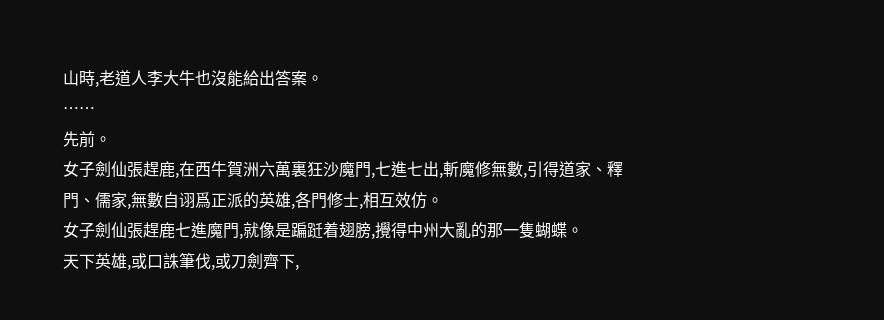山時,老道人李大牛也沒能給出答案。
……
先前。
女子劍仙張趕鹿,在西牛賀洲六萬裏狂沙魔門,七進七出,斬魔修無數,引得道家、釋門、儒家,無數自诩爲正派的英雄,各門修士,相互效仿。
女子劍仙張趕鹿七進魔門,就像是蹁跹着翅膀,攪得中州大亂的那一隻蝴蝶。
天下英雄,或口誅筆伐,或刀劍齊下,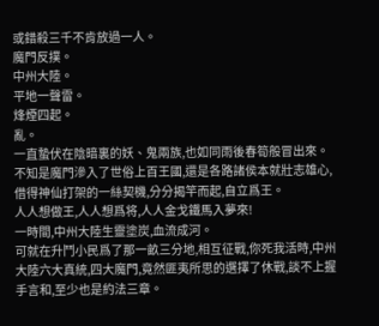或錯殺三千不肯放過一人。
魔門反撲。
中州大陸。
平地一聲雷。
烽煙四起。
亂。
一直蟄伏在陰暗裏的妖、鬼兩族,也如同雨後春筍般冒出來。
不知是魔門滲入了世俗上百王國,還是各路諸侯本就壯志雄心,借得神仙打架的一絲契機,分分揭竿而起,自立爲王。
人人想做王,人人想爲将,人人金戈鐵馬入夢來!
一時間,中州大陸生靈塗炭,血流成河。
可就在升鬥小民爲了那一畝三分地,相互征戰,你死我活時,中州大陸六大真統,四大魔門,竟然匪夷所思的選擇了休戰,談不上握手言和,至少也是約法三章。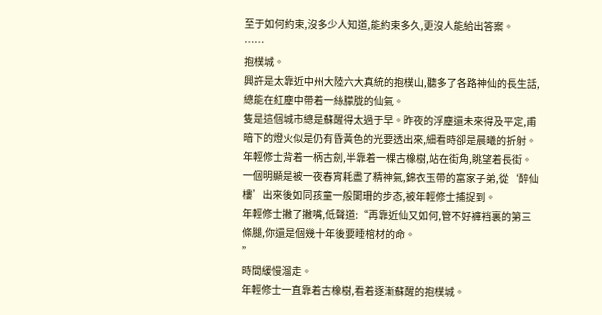至于如何約束,沒多少人知道,能約束多久,更沒人能給出答案。
……
抱樸城。
興許是太靠近中州大陸六大真統的抱樸山,聽多了各路神仙的長生話,總能在紅塵中帶着一絲朦胧的仙氣。
隻是這個城市總是蘇醒得太過于早。昨夜的浮塵還未來得及平定,甫暗下的燈火似是仍有昏黃色的光要透出來,細看時卻是晨曦的折射。
年輕修士背着一柄古劍,半靠着一棵古橡樹,站在街角,眺望着長街。
一個明顯是被一夜春宵耗盡了精神氣,錦衣玉帶的富家子弟,從‘醉仙樓’出來後如同孩童一般闌珊的步态,被年輕修士捕捉到。
年輕修士撇了撇嘴,低聲道:“再靠近仙又如何,管不好褲裆裏的第三條腿,你還是個幾十年後要睡棺材的命。
”
時間緩慢溜走。
年輕修士一直靠着古橡樹,看着逐漸蘇醒的抱樸城。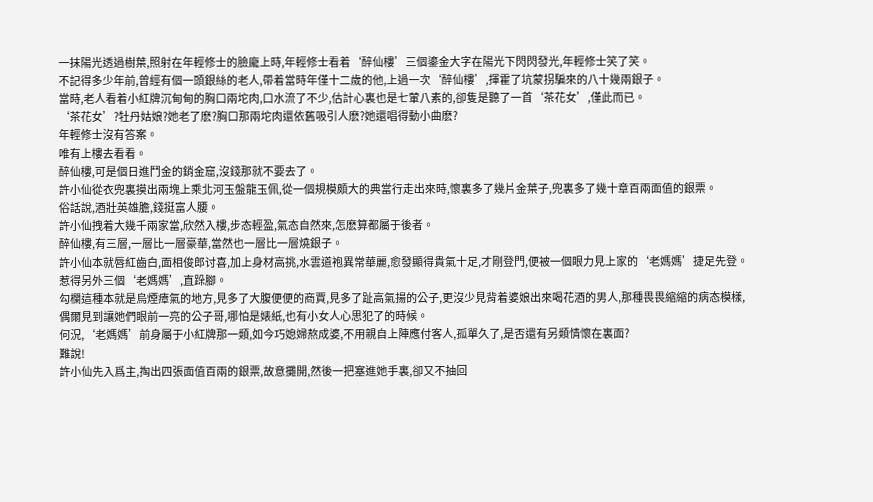一抹陽光透過樹葉,照射在年輕修士的臉龐上時,年輕修士看着‘醉仙樓’三個鎏金大字在陽光下閃閃發光,年輕修士笑了笑。
不記得多少年前,曾經有個一頭銀絲的老人,帶着當時年僅十二歲的他,上過一次‘醉仙樓’,揮霍了坑蒙拐騙來的八十幾兩銀子。
當時,老人看着小紅牌沉甸甸的胸口兩坨肉,口水流了不少,估計心裏也是七葷八素的,卻隻是聽了一首‘茶花女’,僅此而已。
‘茶花女’?牡丹姑娘?她老了麽?胸口那兩坨肉還依舊吸引人麽?她還唱得動小曲麽?
年輕修士沒有答案。
唯有上樓去看看。
醉仙樓,可是個日進鬥金的銷金窟,沒錢那就不要去了。
許小仙從衣兜裏摸出兩塊上乘北河玉盤龍玉佩,從一個規模頗大的典當行走出來時,懷裏多了幾片金葉子,兜裏多了幾十章百兩面值的銀票。
俗話說,酒壯英雄膽,錢挺富人腰。
許小仙拽着大幾千兩家當,欣然入樓,步态輕盈,氣态自然來,怎麽算都屬于後者。
醉仙樓,有三層,一層比一層豪華,當然也一層比一層燒銀子。
許小仙本就唇紅齒白,面相俊郎讨喜,加上身材高挑,水雲道袍異常華麗,愈發顯得貴氣十足,才剛登門,便被一個眼力見上家的‘老媽媽’捷足先登。
惹得另外三個‘老媽媽’,直跺腳。
勾欄這種本就是烏煙瘴氣的地方,見多了大腹便便的商賈,見多了趾高氣揚的公子,更沒少見背着婆娘出來喝花酒的男人,那種畏畏縮縮的病态模樣,偶爾見到讓她們眼前一亮的公子哥,哪怕是婊紙,也有小女人心思犯了的時候。
何況,‘老媽媽’前身屬于小紅牌那一類,如今巧媳婦熬成婆,不用親自上陣應付客人,孤單久了,是否還有另類情懷在裏面?
難說!
許小仙先入爲主,掏出四張面值百兩的銀票,故意攤開,然後一把塞進她手裏,卻又不抽回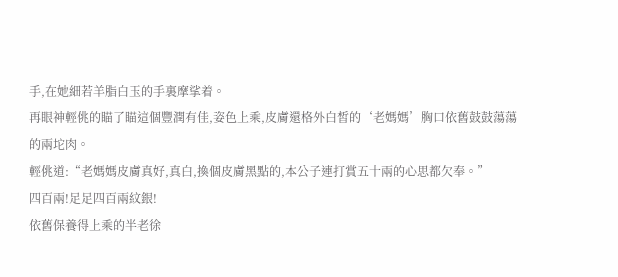手,在她細若羊脂白玉的手裏摩挲着。
再眼神輕佻的瞄了瞄這個豐潤有佳,姿色上乘,皮膚還格外白皙的‘老媽媽’胸口依舊鼓鼓蕩蕩的兩坨肉。
輕佻道:“老媽媽皮膚真好,真白,換個皮膚黑點的,本公子連打賞五十兩的心思都欠奉。”
四百兩!足足四百兩紋銀!
依舊保養得上乘的半老徐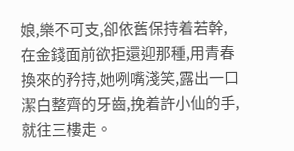娘,樂不可支,卻依舊保持着若幹,在金錢面前欲拒還迎那種,用青春換來的矜持,她咧嘴淺笑,露出一口潔白整齊的牙齒,挽着許小仙的手,就往三樓走。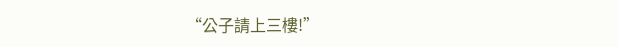“公子請上三樓!”